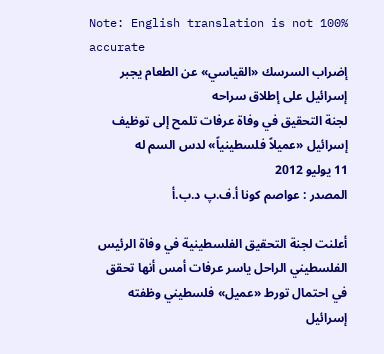Note: English translation is not 100% accurate
إضراب السرسك «القياسي» عن الطعام يجبر إسرائيل على إطلاق سراحه
لجنة التحقيق في وفاة عرفات تلمح إلى توظيف إسرائيل «عميلاً فلسطينياً» لدس السم له
11 يوليو 2012
المصدر : عواصم كونا أ.ف.پ د.ب.أ

أعلنت لجنة التحقيق الفلسطينية في وفاة الرئيس الفلسطيني الراحل ياسر عرفات أمس أنها تحقق في احتمال تورط «عميل» فلسطيني وظفته إسرائيل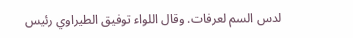لدس السم لعرفات. وقال اللواء توفيق الطيراوي رئيس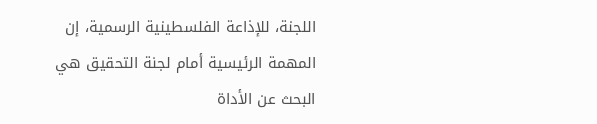اللجنة، للإذاعة الفلسطينية الرسمية، إن المهمة الرئيسية أمام لجنة التحقيق هي البحث عن الأداة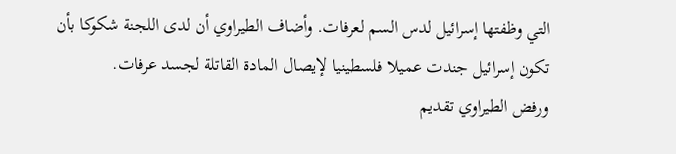التي وظفتها إسرائيل لدس السم لعرفات. وأضاف الطيراوي أن لدى اللجنة شكوكا بأن تكون إسرائيل جندت عميلا فلسطينيا لإيصال المادة القاتلة لجسد عرفات.
ورفض الطيراوي تقديم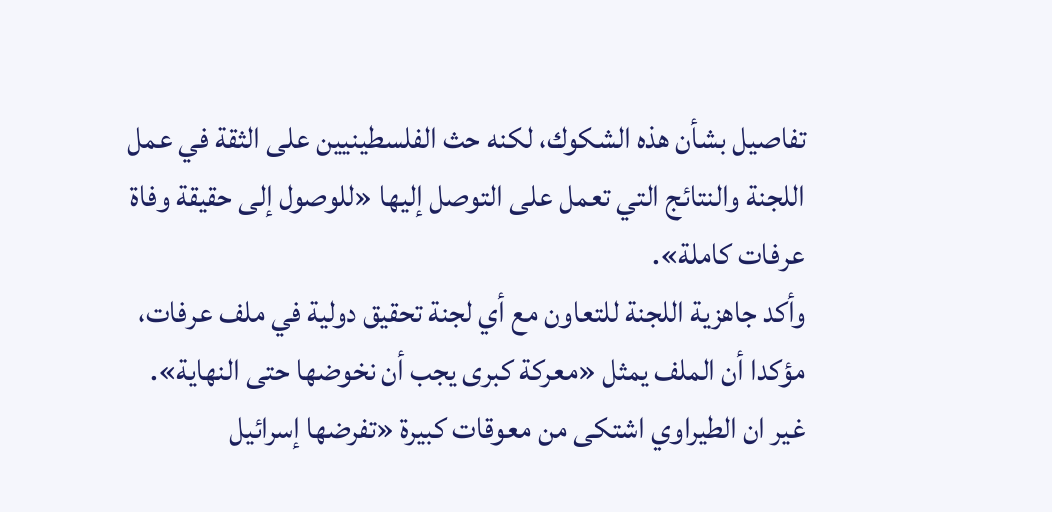تفاصيل بشأن هذه الشكوك، لكنه حث الفلسطينيين على الثقة في عمل اللجنة والنتائج التي تعمل على التوصل إليها «للوصول إلى حقيقة وفاة عرفات كاملة».
وأكد جاهزية اللجنة للتعاون مع أي لجنة تحقيق دولية في ملف عرفات، مؤكدا أن الملف يمثل «معركة كبرى يجب أن نخوضها حتى النهاية».
غير ان الطيراوي اشتكى من معوقات كبيرة «تفرضها إسرائيل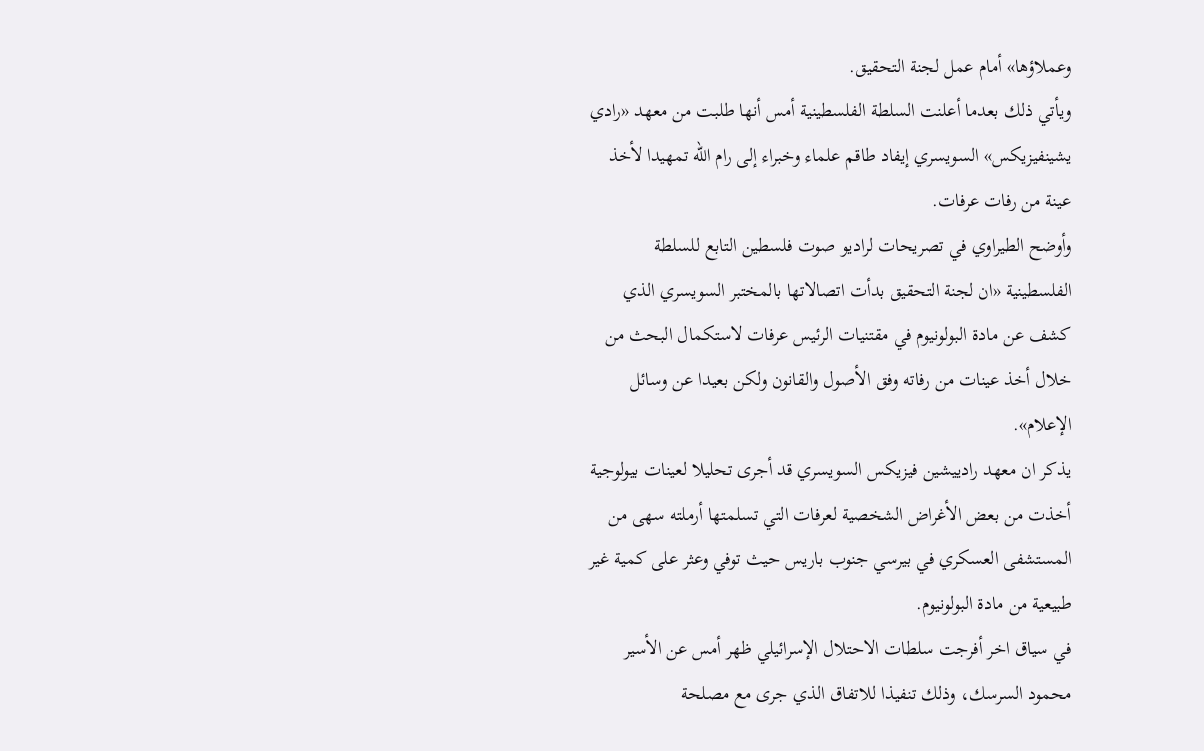وعملاؤها» أمام عمل لجنة التحقيق.
ويأتي ذلك بعدما أعلنت السلطة الفلسطينية أمس أنها طلبت من معهد «رادي يشينفيزيكس» السويسري إيفاد طاقم علماء وخبراء إلى رام الله تمهيدا لأخذ عينة من رفات عرفات.
وأوضح الطيراوي في تصريحات لراديو صوت فلسطين التابع للسلطة الفلسطينية «ان لجنة التحقيق بدأت اتصالاتها بالمختبر السويسري الذي كشف عن مادة البولونيوم في مقتنيات الرئيس عرفات لاستكمال البحث من خلال أخذ عينات من رفاته وفق الأصول والقانون ولكن بعيدا عن وسائل الإعلام».
يذكر ان معهد رادييشين فيزيكس السويسري قد أجرى تحليلا لعينات بيولوجية أخذت من بعض الأغراض الشخصية لعرفات التي تسلمتها أرملته سهى من المستشفى العسكري في بيرسي جنوب باريس حيث توفي وعثر على كمية غير طبيعية من مادة البولونيوم.
في سياق اخر أفرجت سلطات الاحتلال الإسرائيلي ظهر أمس عن الأسير محمود السرسك، وذلك تنفيذا للاتفاق الذي جرى مع مصلحة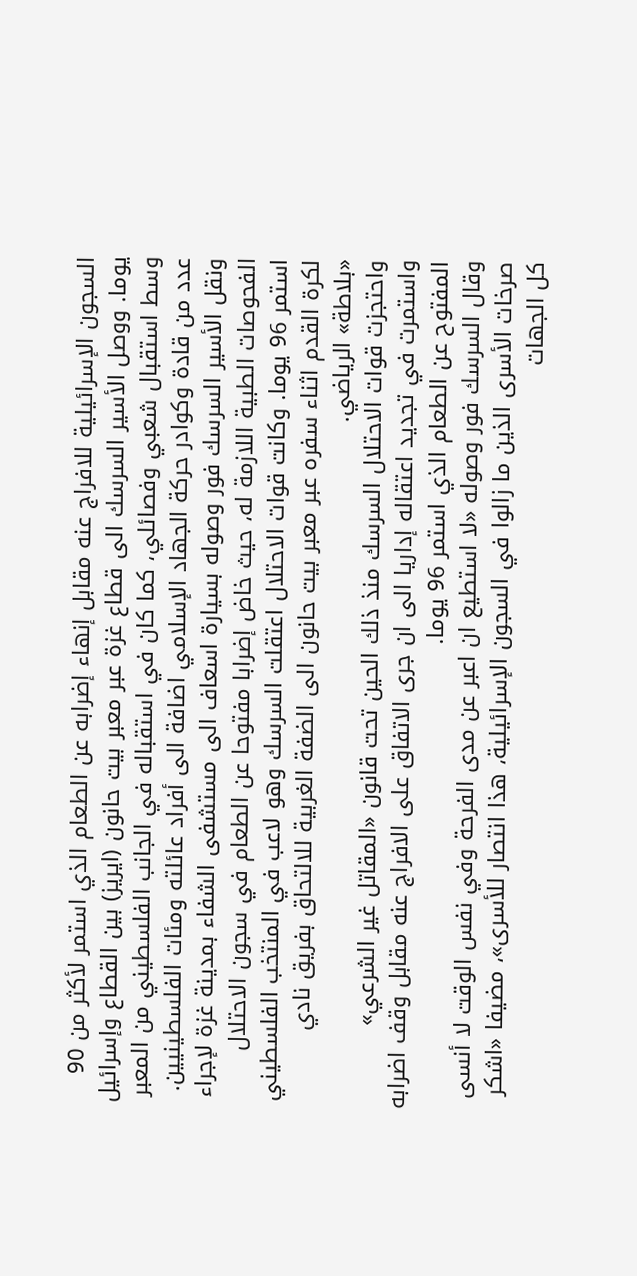السجون الإسرائيلية للافراج عنه مقابل إنهاء إضرابه عن الطعام الذي استمر لأكثر من 90 يوما. ووصل الأسير السرسك الى قطاع غزة عبر معبر بيت حانون (ايريز) بين القطاع وإسرائيل وسط استقبال شعبي وفصائلي، كما كان في استقباله في الجانب الفلسطيني من المعبر عدد من قادة وكوادر حركة الجهاد الإسلامي اضافة الى أفراد عائلته ومئات الفلسطينيين.
ونقل الأسير السرسك فور وصوله بسيارة اسعاف الى مستشفى الشفاء بمدينة غزة لإجراء الفحوصات الطبية اللازمة له، حيث خاض إضرابا مفتوحا عن الطعام في سجون الاحتلال استمر 96 يوما. وكانت قوات الاحتلال اعتقلت السرسك وهو لاعب في المنتخب الفلسطيني لكرة القدم اثناء سفره عبر معبر بيت حانون الى الضفة الغربية للالتحاق بفريق نادي «بلاطة» الرياضي.
واحتجزت قوات الاحتلال السرسك منذ ذلك الحين تحت قانون «المقاتل غير الشرعي» واستمرت في تجديد اعتقاله إداريا الى ان جرى الاتفاق على الافراج عنه مقابل وقف اضرابه المفتوح عن الطعام الذي استمر 96 يوما.
وقال السرسك فور وصوله «لا استطيع ان اعبر عن مدى الفرحة وفي نفس الوقت لا أنسى صرخات الأسرى الذين ما زالوا في السجون الإسرائيلية، هذا انتصار للأسرى»، مضيفا «اشكر كل الجهات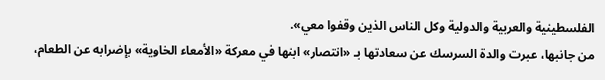الفلسطينية والعربية والدولية وكل الناس الذين وقفوا معي».
من جانبها، عبرت والدة السرسك عن سعادتها بـ «انتصار» ابنها في معركة «الأمعاء الخاوية» بإضرابه عن الطعام،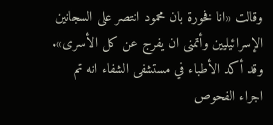وقالت «انا فخورة بان محمود انتصر على السجانين الإسرائيليين وأتمنى ان يفرج عن كل الأسرى».
وقد أكد الأطباء في مستشفى الشفاء انه تم اجراء الفحوص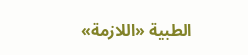الطبية «اللازمة»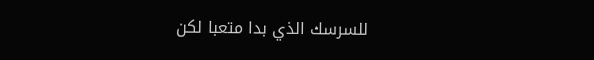للسرسك الذي بدا متعبا لكن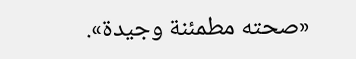«صحته مطمئنة وجيدة».